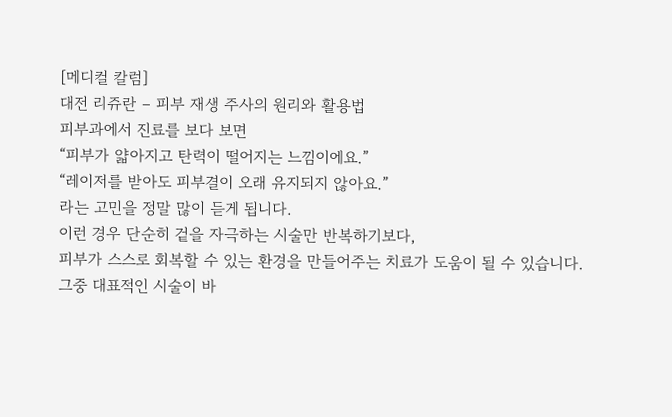[메디컬 칼럼]
대전 리쥬란 – 피부 재생 주사의 원리와 활용법
피부과에서 진료를 보다 보면
“피부가 얇아지고 탄력이 떨어지는 느낌이에요.”
“레이저를 받아도 피부결이 오래 유지되지 않아요.”
라는 고민을 정말 많이 듣게 됩니다.
이런 경우 단순히 겉을 자극하는 시술만 반복하기보다,
피부가 스스로 회복할 수 있는 환경을 만들어주는 치료가 도움이 될 수 있습니다.
그중 대표적인 시술이 바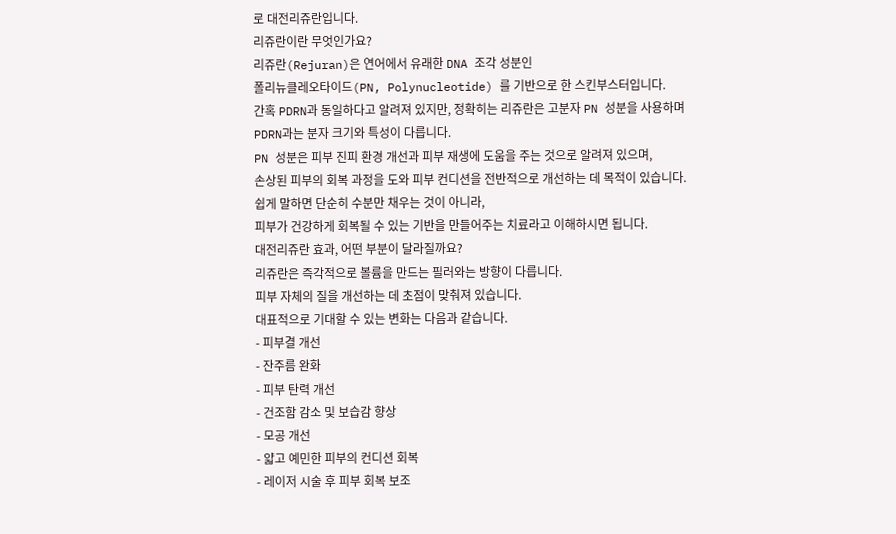로 대전리쥬란입니다.
리쥬란이란 무엇인가요?
리쥬란(Rejuran)은 연어에서 유래한 DNA 조각 성분인
폴리뉴클레오타이드(PN, Polynucleotide) 를 기반으로 한 스킨부스터입니다.
간혹 PDRN과 동일하다고 알려져 있지만, 정확히는 리쥬란은 고분자 PN 성분을 사용하며
PDRN과는 분자 크기와 특성이 다릅니다.
PN 성분은 피부 진피 환경 개선과 피부 재생에 도움을 주는 것으로 알려져 있으며,
손상된 피부의 회복 과정을 도와 피부 컨디션을 전반적으로 개선하는 데 목적이 있습니다.
쉽게 말하면 단순히 수분만 채우는 것이 아니라,
피부가 건강하게 회복될 수 있는 기반을 만들어주는 치료라고 이해하시면 됩니다.
대전리쥬란 효과, 어떤 부분이 달라질까요?
리쥬란은 즉각적으로 볼륨을 만드는 필러와는 방향이 다릅니다.
피부 자체의 질을 개선하는 데 초점이 맞춰져 있습니다.
대표적으로 기대할 수 있는 변화는 다음과 같습니다.
- 피부결 개선
- 잔주름 완화
- 피부 탄력 개선
- 건조함 감소 및 보습감 향상
- 모공 개선
- 얇고 예민한 피부의 컨디션 회복
- 레이저 시술 후 피부 회복 보조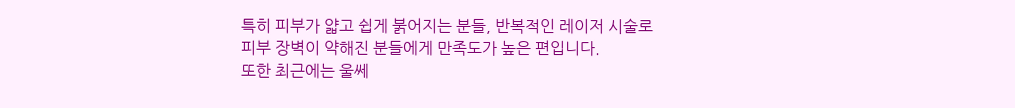특히 피부가 얇고 쉽게 붉어지는 분들, 반복적인 레이저 시술로
피부 장벽이 약해진 분들에게 만족도가 높은 편입니다.
또한 최근에는 울쎄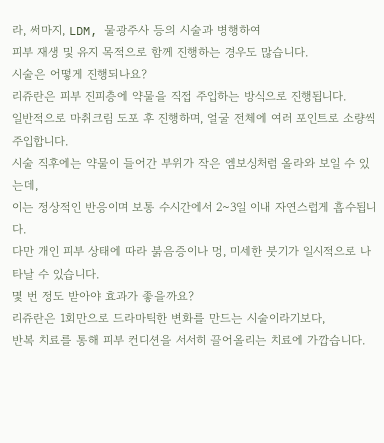라, 써마지, LDM, 물광주사 등의 시술과 병행하여
피부 재생 및 유지 목적으로 함께 진행하는 경우도 많습니다.
시술은 어떻게 진행되나요?
리쥬란은 피부 진피층에 약물을 직접 주입하는 방식으로 진행됩니다.
일반적으로 마취크림 도포 후 진행하며, 얼굴 전체에 여러 포인트로 소량씩 주입합니다.
시술 직후에는 약물이 들어간 부위가 작은 엠보싱처럼 올라와 보일 수 있는데,
이는 정상적인 반응이며 보통 수시간에서 2~3일 이내 자연스럽게 흡수됩니다.
다만 개인 피부 상태에 따라 붉음증이나 멍, 미세한 붓기가 일시적으로 나타날 수 있습니다.
몇 번 정도 받아야 효과가 좋을까요?
리쥬란은 1회만으로 드라마틱한 변화를 만드는 시술이라기보다,
반복 치료를 통해 피부 컨디션을 서서히 끌어올리는 치료에 가깝습니다.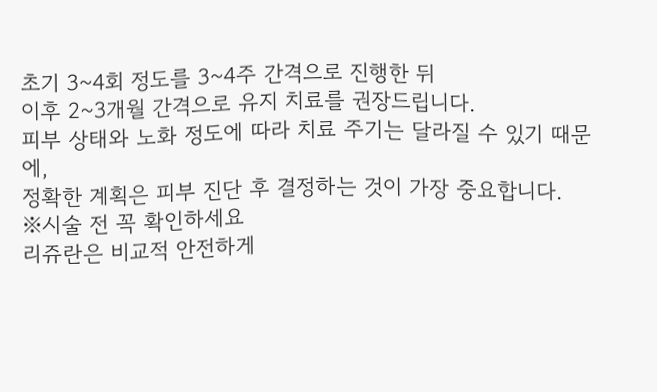초기 3~4회 정도를 3~4주 간격으로 진행한 뒤
이후 2~3개월 간격으로 유지 치료를 권장드립니다.
피부 상태와 노화 정도에 따라 치료 주기는 달라질 수 있기 때문에,
정확한 계획은 피부 진단 후 결정하는 것이 가장 중요합니다.
※시술 전 꼭 확인하세요
리쥬란은 비교적 안전하게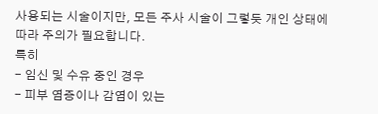사용되는 시술이지만, 모든 주사 시술이 그렇듯 개인 상태에 따라 주의가 필요합니다.
특히
- 임신 및 수유 중인 경우
- 피부 염증이나 감염이 있는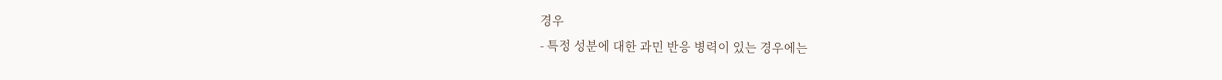경우
- 특정 성분에 대한 과민 반응 병력이 있는 경우에는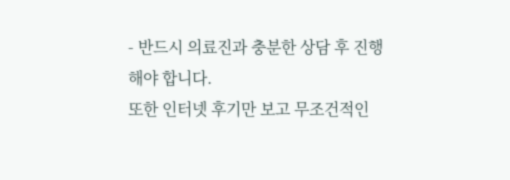- 반드시 의료진과 충분한 상담 후 진행해야 합니다.
또한 인터넷 후기만 보고 무조건적인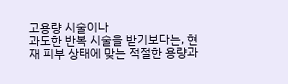고용량 시술이나
과도한 반복 시술을 받기보다는, 현재 피부 상태에 맞는 적절한 용량과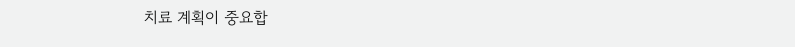치료 계획이 중요합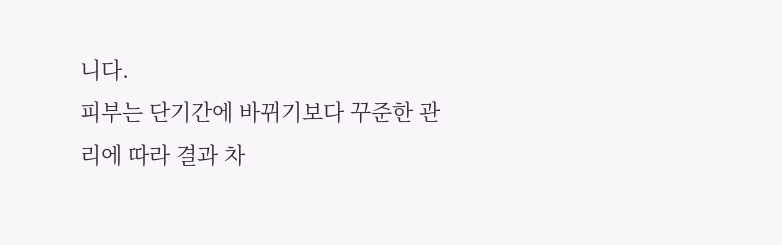니다.
피부는 단기간에 바뀌기보다 꾸준한 관리에 따라 결과 차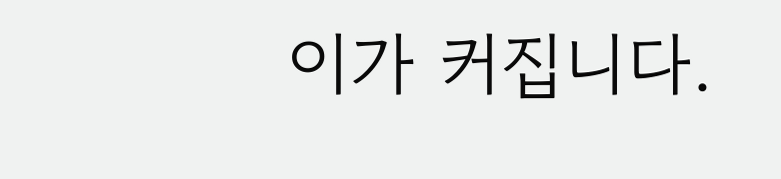이가 커집니다.